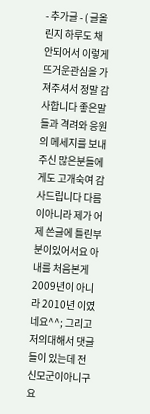- 추가글 - ( 글올린지 하루도 채 안되어서 이렇게 뜨거운관심을 가져주셔서 정말 감사합니다 좋은말들과 격려와 응원의 메세지를 보내주신 많은분들에게도 고개숙여 감사드립니다 다름이아니라 제가 어제 쓴글에 틀린부분이있어서요 아내를 처음본게 2009년이 아니라 2010년 이였네요^^; 그리고 저의대해서 댓글들이 있는데 전 신모군이아니구요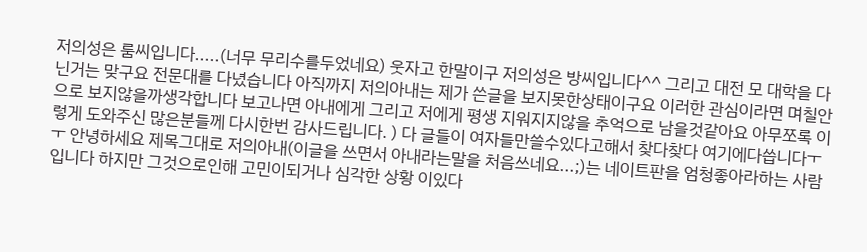저의성은 룸씨입니다.....(너무 무리수를두었네요) 웃자고 한말이구 저의성은 방씨입니다^^ 그리고 대전 모 대학을 다닌거는 맞구요 전문대를 다녔습니다 아직까지 저의아내는 제가 쓴글을 보지못한상태이구요 이러한 관심이라면 며칠안으로 보지않을까생각합니다 보고나면 아내에게 그리고 저에게 평생 지워지지않을 추억으로 남을것같아요 아무쪼록 이렇게 도와주신 많은분들께 다시한번 감사드립니다. ) 다 글들이 여자들만쓸수있다고해서 찾다찾다 여기에다씁니다ㅜㅜ 안녕하세요 제목그대로 저의아내(이글을 쓰면서 아내라는말을 처음쓰네요...;)는 네이트판을 엄청좋아라하는 사람입니다 하지만 그것으로인해 고민이되거나 심각한 상황 이있다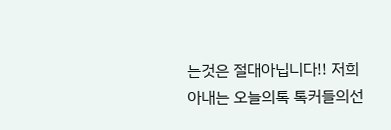는것은 절대아닙니다!! 저희아내는 오늘의톡 톡커들의선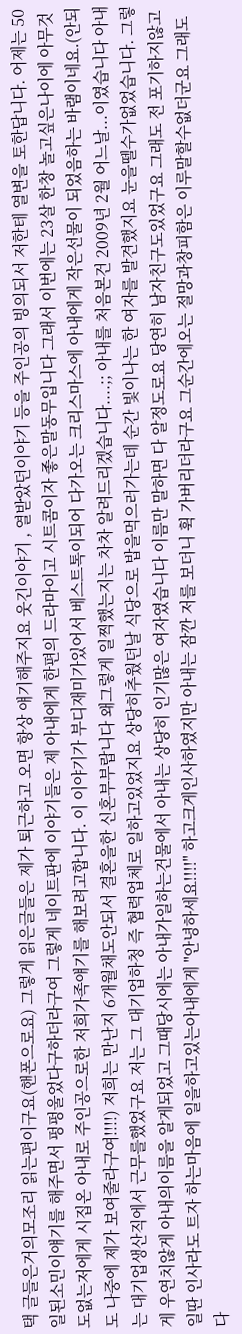택 글들은거의모조리 읽는편이구요(핸폰으로요) 그렇게 읽은글들은 제가 퇴근하고 오면 항상 얘기해주지요 웃긴이야기 , 열받았던이야기 등을 주인공의 빙의되서 저한테 열변을 토한답니다. 어제는 50일된소민이얘기를 해주면서 펑펑울었다구하더라구여 그렇게 네이트판에 이야기들은 제 아내에게 한편의 드라마이고 시트콤이자 좋은말동무입니다 그래서 이번에는 23살 한창 놀고싶은나이에 아무것도없는저에게 시집온 아내로 주인공으로한 저희가족얘기를 해보려고합니다. 이 이야기가 부디재미가있어서 베스트톡이되어 다가오는 크리스마스에 아내에게 작은선물이 되었음하는 바램이네요.(안되도 나중에 제가 보여줄라구여!!!!) 저희는 만난지 6개월채도안되서 결혼을한 신혼부부랍니다 왜그렇게 일찍했는지는 차차 알려드리겠습니다....;; 아내를 처음본건 2009년 2월 어느날...이였습니다 아내는 대기업생산직에서 근무를했었구요 저는 그 대기업하청 즉 협력업체로 일하고있었지요 상당히추웠던날 식당으로 밥을먹으러가는데 순간 빛이나는 한 여자를 발견했지요 눈을뗄수가없었습니다. 그렇게 우연치않게 아내의이름을 알게되었고 그때당시에는 아내가일하는건물에서 아내는 상당히 인기많은 여자였습니다 이름만 말하면 다 알정도로요 당연히 남자친구도있었구요 그래도 전 포기하지않고 일딴 인사라도 트자 하는마음에 일을하고있는아내에게 "안녕하세요!!!!" 하고크게인사하였지만 아내는 잠깐 저를 보더니 휙 가버리더라구요 그순간에오는 절망과창피함은 이루말할수없더군요 그래도 다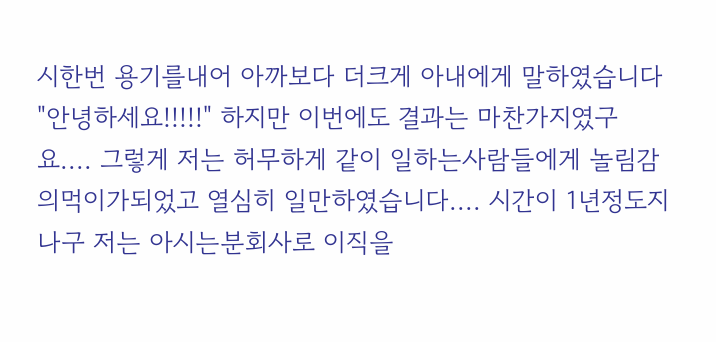시한번 용기를내어 아까보다 더크게 아내에게 말하였습니다 "안녕하세요!!!!!" 하지만 이번에도 결과는 마찬가지였구요.... 그렇게 저는 허무하게 같이 일하는사람들에게 놀림감의먹이가되었고 열심히 일만하였습니다.... 시간이 1년정도지나구 저는 아시는분회사로 이직을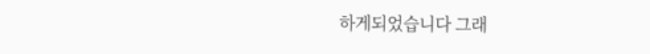하게되었습니다 그래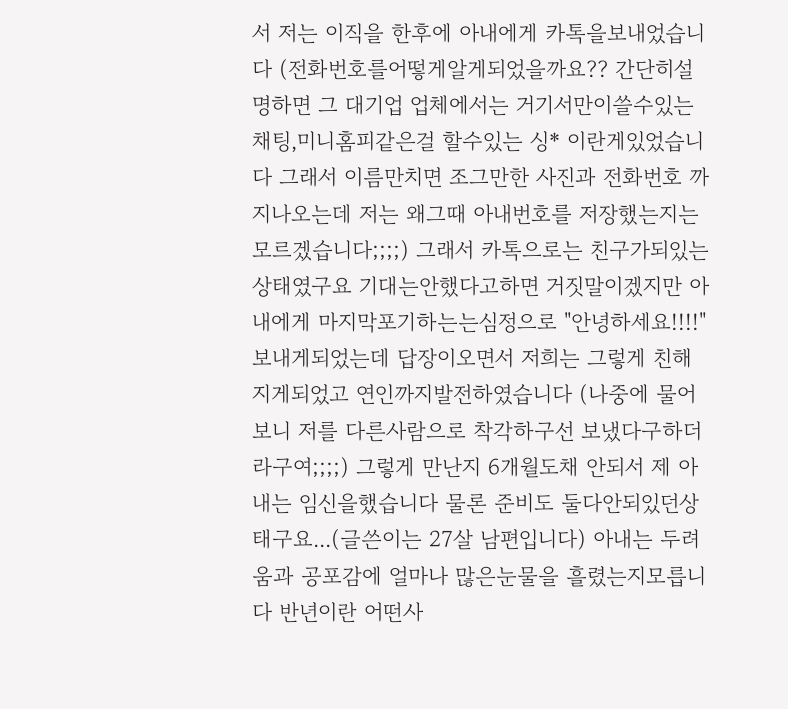서 저는 이직을 한후에 아내에게 카톡을보내었습니다 (전화번호를어떻게알게되었을까요?? 간단히설명하면 그 대기업 업체에서는 거기서만이쓸수있는 채팅,미니홈피같은걸 할수있는 싱* 이란게있었습니다 그래서 이름만치면 조그만한 사진과 전화번호 까지나오는데 저는 왜그때 아내번호를 저장했는지는모르겠습니다;;;;) 그래서 카톡으로는 친구가되있는상태였구요 기대는안했다고하면 거짓말이겠지만 아내에게 마지막포기하는는심정으로 "안녕하세요!!!!" 보내게되었는데 답장이오면서 저희는 그렇게 친해지게되었고 연인까지발전하였습니다 (나중에 물어보니 저를 다른사람으로 착각하구선 보냈다구하더라구여;;;;) 그렇게 만난지 6개월도채 안되서 제 아내는 임신을했습니다 물론 준비도 둘다안되있던상태구요...(글쓴이는 27살 남편입니다) 아내는 두려움과 공포감에 얼마나 많은눈물을 흘렸는지모릅니다 반년이란 어떤사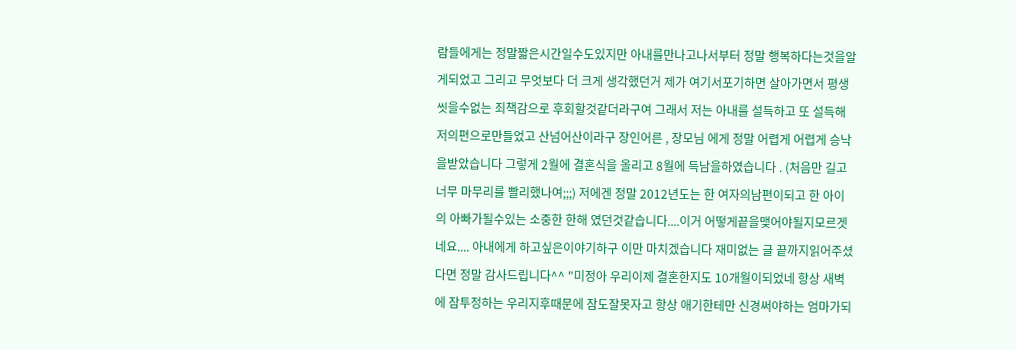람들에게는 정말짧은시간일수도있지만 아내를만나고나서부터 정말 행복하다는것을알게되었고 그리고 무엇보다 더 크게 생각했던거 제가 여기서포기하면 살아가면서 평생 씻을수없는 죄책감으로 후회할것같더라구여 그래서 저는 아내를 설득하고 또 설득해 저의편으로만들었고 산넘어산이라구 장인어른 , 장모님 에게 정말 어렵게 어렵게 승낙을받았습니다 그렇게 2월에 결혼식을 올리고 8월에 득남을하였습니다 . (처음만 길고 너무 마무리를 빨리했나여;;;) 저에겐 정말 2012년도는 한 여자의남편이되고 한 아이의 아빠가될수있는 소중한 한해 였던것같습니다....이거 어떻게끝을맺어야될지모르겟네요.... 아내에게 하고싶은이야기하구 이만 마치겠습니다 재미없는 글 끝까지읽어주셨다면 정말 감사드립니다^^ "미정아 우리이제 결혼한지도 10개월이되었네 항상 새벽에 잠투정하는 우리지후때문에 잠도잘못자고 항상 애기한테만 신경써야하는 엄마가되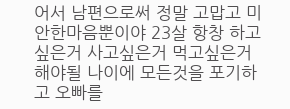어서 남편으로써 정말 고맙고 미안한마음뿐이야 23살 항창 하고싶은거 사고싶은거 먹고싶은거 해야될 나이에 모든것을 포기하고 오빠를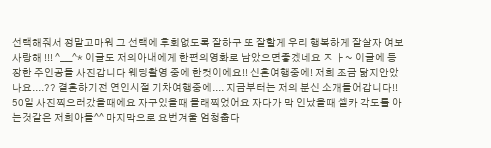선택해줘서 정말고마워 그 선택에 후회없도록 잘하구 또 잘할게 우리 행복하게 잘살자 여보 사랑해 !!! ^___^* 이글도 저의아내에게 한편의영화로 남았으면좋겠네요 ㅈ ㅏ~ 이글에 등장한 주인공들 사진갑니다 웨딩촬영 중에 한컷이에요!! 신혼여행중에! 저희 조금 닮지안았나요....?? 결혼하기전 연인시절 기차여행중에.... 지금부터는 저의 분신 소개들어갑니다!! 50일 사진찍으러갔을때에요 자구있을때 몰래찍었어요 자다가 막 인났을때 셀카 각도를 아는것같은 저희아들^^ 마지막으로 요번겨울 엄청춥다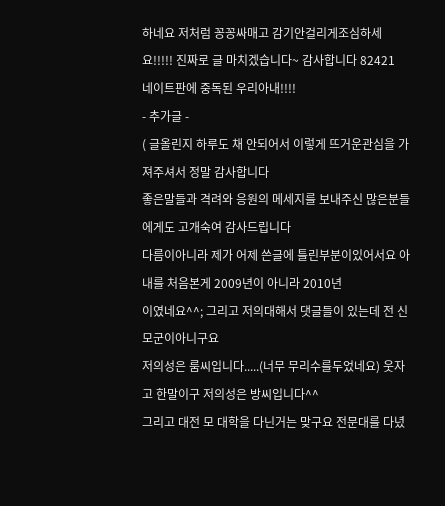하네요 저처럼 꽁꽁싸매고 감기안걸리게조심하세요!!!!! 진짜로 글 마치겠습니다~ 감사합니다 82421
네이트판에 중독된 우리아내!!!!
- 추가글 -
( 글올린지 하루도 채 안되어서 이렇게 뜨거운관심을 가져주셔서 정말 감사합니다
좋은말들과 격려와 응원의 메세지를 보내주신 많은분들에게도 고개숙여 감사드립니다
다름이아니라 제가 어제 쓴글에 틀린부분이있어서요 아내를 처음본게 2009년이 아니라 2010년
이였네요^^; 그리고 저의대해서 댓글들이 있는데 전 신모군이아니구요
저의성은 룸씨입니다.....(너무 무리수를두었네요) 웃자고 한말이구 저의성은 방씨입니다^^
그리고 대전 모 대학을 다닌거는 맞구요 전문대를 다녔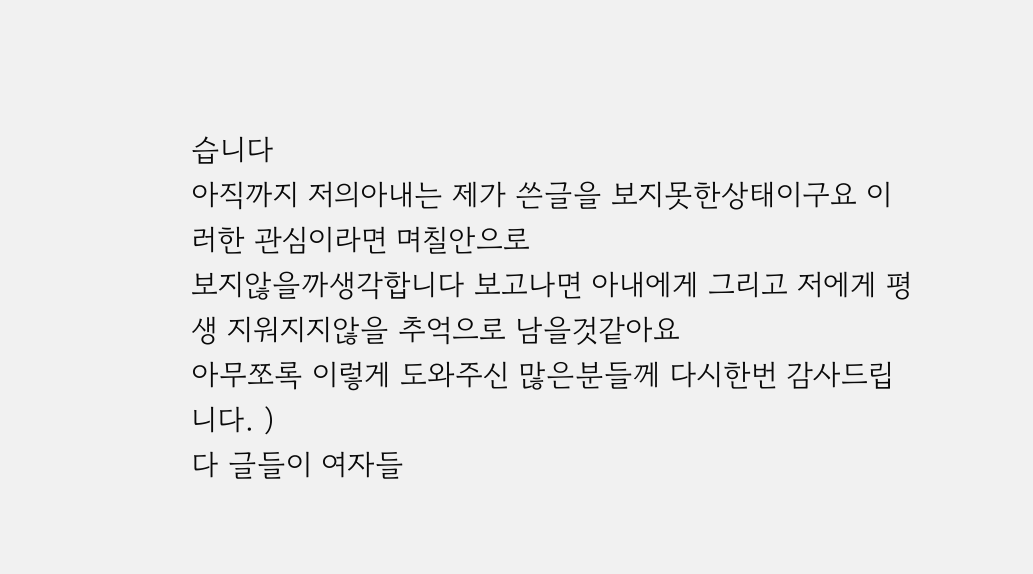습니다
아직까지 저의아내는 제가 쓴글을 보지못한상태이구요 이러한 관심이라면 며칠안으로
보지않을까생각합니다 보고나면 아내에게 그리고 저에게 평생 지워지지않을 추억으로 남을것같아요
아무쪼록 이렇게 도와주신 많은분들께 다시한번 감사드립니다. )
다 글들이 여자들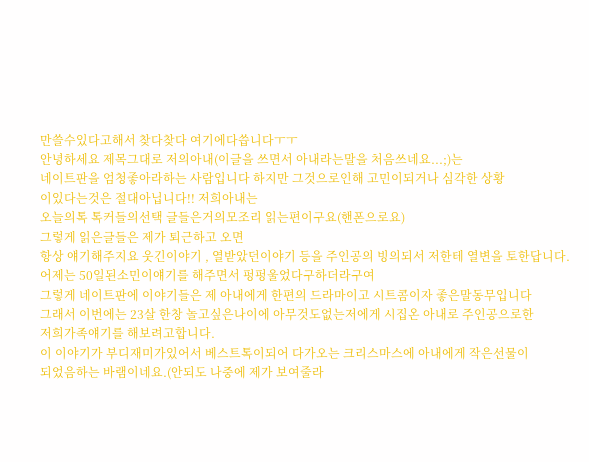만쓸수있다고해서 찾다찾다 여기에다씁니다ㅜㅜ
안녕하세요 제목그대로 저의아내(이글을 쓰면서 아내라는말을 처음쓰네요...;)는
네이트판을 엄청좋아라하는 사람입니다 하지만 그것으로인해 고민이되거나 심각한 상황
이있다는것은 절대아닙니다!! 저희아내는
오늘의톡 톡커들의선택 글들은거의모조리 읽는편이구요(핸폰으로요)
그렇게 읽은글들은 제가 퇴근하고 오면
항상 얘기해주지요 웃긴이야기 , 열받았던이야기 등을 주인공의 빙의되서 저한테 열변을 토한답니다.
어제는 50일된소민이얘기를 해주면서 펑펑울었다구하더라구여
그렇게 네이트판에 이야기들은 제 아내에게 한편의 드라마이고 시트콤이자 좋은말동무입니다
그래서 이번에는 23살 한창 놀고싶은나이에 아무것도없는저에게 시집온 아내로 주인공으로한
저희가족얘기를 해보려고합니다.
이 이야기가 부디재미가있어서 베스트톡이되어 다가오는 크리스마스에 아내에게 작은선물이
되었음하는 바램이네요.(안되도 나중에 제가 보여줄라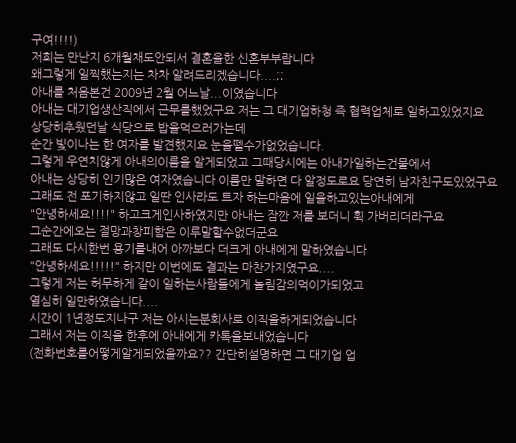구여!!!!)
저희는 만난지 6개월채도안되서 결혼을한 신혼부부랍니다
왜그렇게 일찍했는지는 차차 알려드리겠습니다....;;
아내를 처음본건 2009년 2월 어느날...이였습니다
아내는 대기업생산직에서 근무를했었구요 저는 그 대기업하청 즉 협력업체로 일하고있었지요
상당히추웠던날 식당으로 밥을먹으러가는데
순간 빛이나는 한 여자를 발견했지요 눈을뗄수가없었습니다.
그렇게 우연치않게 아내의이름을 알게되었고 그때당시에는 아내가일하는건물에서
아내는 상당히 인기많은 여자였습니다 이름만 말하면 다 알정도로요 당연히 남자친구도있었구요
그래도 전 포기하지않고 일딴 인사라도 트자 하는마음에 일을하고있는아내에게
"안녕하세요!!!!" 하고크게인사하였지만 아내는 잠깐 저를 보더니 휙 가버리더라구요
그순간에오는 절망과창피함은 이루말할수없더군요
그래도 다시한번 용기를내어 아까보다 더크게 아내에게 말하였습니다
"안녕하세요!!!!!" 하지만 이번에도 결과는 마찬가지였구요....
그렇게 저는 허무하게 같이 일하는사람들에게 놀림감의먹이가되었고
열심히 일만하였습니다....
시간이 1년정도지나구 저는 아시는분회사로 이직을하게되었습니다
그래서 저는 이직을 한후에 아내에게 카톡을보내었습니다
(전화번호를어떻게알게되었을까요?? 간단히설명하면 그 대기업 업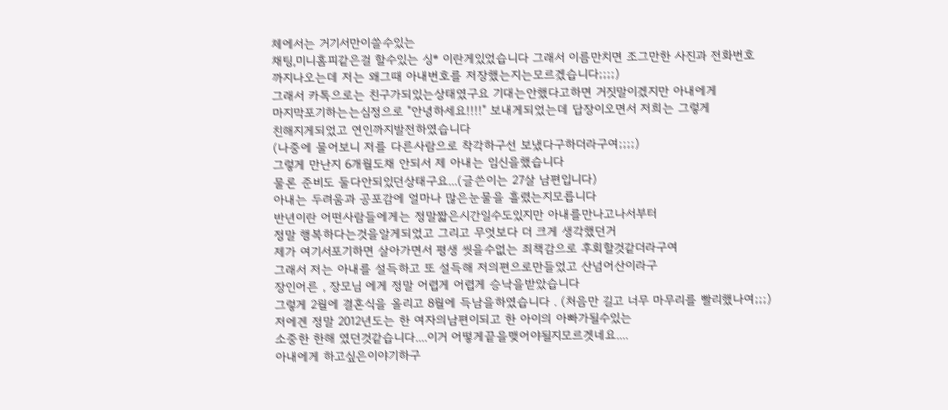체에서는 거기서만이쓸수있는
채팅,미니홈피같은걸 할수있는 싱* 이란게있었습니다 그래서 이름만치면 조그만한 사진과 전화번호
까지나오는데 저는 왜그때 아내번호를 저장했는지는모르겠습니다;;;;)
그래서 카톡으로는 친구가되있는상태였구요 기대는안했다고하면 거짓말이겠지만 아내에게
마지막포기하는는심정으로 "안녕하세요!!!!" 보내게되었는데 답장이오면서 저희는 그렇게
친해지게되었고 연인까지발전하였습니다
(나중에 물어보니 저를 다른사람으로 착각하구선 보냈다구하더라구여;;;;)
그렇게 만난지 6개월도채 안되서 제 아내는 임신을했습니다
물론 준비도 둘다안되있던상태구요...(글쓴이는 27살 남편입니다)
아내는 두려움과 공포감에 얼마나 많은눈물을 흘렸는지모릅니다
반년이란 어떤사람들에게는 정말짧은시간일수도있지만 아내를만나고나서부터
정말 행복하다는것을알게되었고 그리고 무엇보다 더 크게 생각했던거
제가 여기서포기하면 살아가면서 평생 씻을수없는 죄책감으로 후회할것같더라구여
그래서 저는 아내를 설득하고 또 설득해 저의편으로만들었고 산넘어산이라구
장인어른 , 장모님 에게 정말 어렵게 어렵게 승낙을받았습니다
그렇게 2월에 결혼식을 올리고 8월에 득남을하였습니다 . (처음만 길고 너무 마무리를 빨리했나여;;;)
저에겐 정말 2012년도는 한 여자의남편이되고 한 아이의 아빠가될수있는
소중한 한해 였던것같습니다....이거 어떻게끝을맺어야될지모르겟네요....
아내에게 하고싶은이야기하구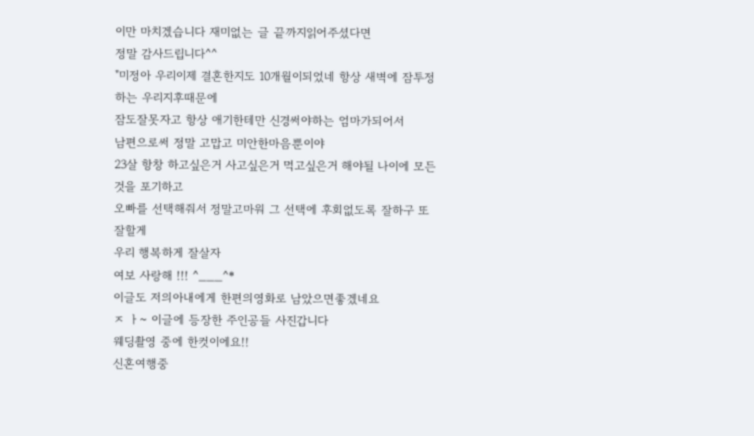이만 마치겠습니다 재미없는 글 끝까지읽어주셨다면
정말 감사드립니다^^
"미정아 우리이제 결혼한지도 10개월이되었네 항상 새벽에 잠투정하는 우리지후때문에
잠도잘못자고 항상 애기한테만 신경써야하는 엄마가되어서
남편으로써 정말 고맙고 미안한마음뿐이야
23살 항창 하고싶은거 사고싶은거 먹고싶은거 해야될 나이에 모든것을 포기하고
오빠를 선택해줘서 정말고마워 그 선택에 후회없도록 잘하구 또 잘할게
우리 행복하게 잘살자
여보 사랑해 !!! ^___^*
이글도 저의아내에게 한편의영화로 남았으면좋겠네요
ㅈ ㅏ~ 이글에 등장한 주인공들 사진갑니다
웨딩촬영 중에 한컷이에요!!
신혼여행중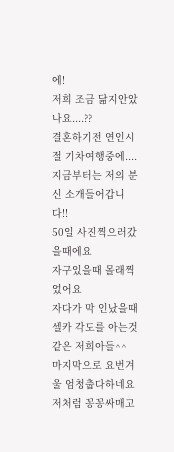에!
저희 조금 닮지안았나요....??
결혼하기전 연인시절 기차여행중에....
지금부터는 저의 분신 소개들어갑니다!!
50일 사진찍으러갔을때에요
자구있을때 몰래찍었어요
자다가 막 인났을때
셀카 각도를 아는것같은 저희아들^^
마지막으로 요번겨울 엄청춥다하네요
저처럼 꽁꽁싸매고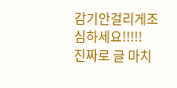감기안걸리게조심하세요!!!!!
진짜로 글 마치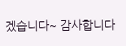겠습니다~ 감사합니다